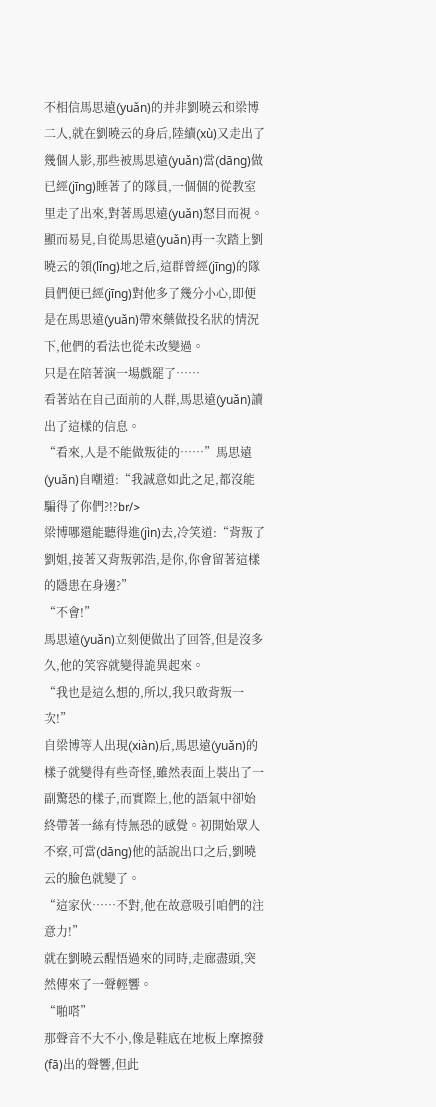不相信馬思遠(yuǎn)的并非劉曉云和梁博二人,就在劉曉云的身后,陸續(xù)又走出了幾個人影,那些被馬思遠(yuǎn)當(dāng)做已經(jīng)睡著了的隊員,一個個的從教室里走了出來,對著馬思遠(yuǎn)怒目而視。
顯而易見,自從馬思遠(yuǎn)再一次踏上劉曉云的領(lǐng)地之后,這群曾經(jīng)的隊員們便已經(jīng)對他多了幾分小心,即便是在馬思遠(yuǎn)帶來藥做投名狀的情況下,他們的看法也從未改變過。
只是在陪著演一場戲罷了……
看著站在自己面前的人群,馬思遠(yuǎn)讀出了這樣的信息。
“看來,人是不能做叛徒的……”馬思遠(yuǎn)自嘲道:“我誠意如此之足,都沒能騙得了你們?!?br/>
梁博哪還能聽得進(jìn)去,冷笑道:“背叛了劉姐,接著又背叛郭浩,是你,你會留著這樣的隱患在身邊?”
“不會!”
馬思遠(yuǎn)立刻便做出了回答,但是沒多久,他的笑容就變得詭異起來。
“我也是這么想的,所以,我只敢背叛一次!”
自梁博等人出現(xiàn)后,馬思遠(yuǎn)的樣子就變得有些奇怪,雖然表面上裝出了一副驚恐的樣子,而實際上,他的語氣中卻始終帶著一絲有恃無恐的感覺。初開始眾人不察,可當(dāng)他的話說出口之后,劉曉云的臉色就變了。
“這家伙……不對,他在故意吸引咱們的注意力!”
就在劉曉云醒悟過來的同時,走廊盡頭,突然傳來了一聲輕響。
“啪嗒”
那聲音不大不小,像是鞋底在地板上摩擦發(fā)出的聲響,但此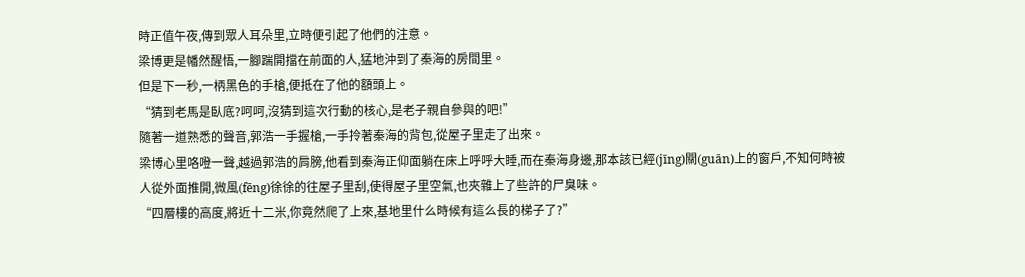時正值午夜,傳到眾人耳朵里,立時便引起了他們的注意。
梁博更是幡然醒悟,一腳踹開擋在前面的人,猛地沖到了秦海的房間里。
但是下一秒,一柄黑色的手槍,便抵在了他的額頭上。
“猜到老馬是臥底?呵呵,沒猜到這次行動的核心,是老子親自參與的吧!”
隨著一道熟悉的聲音,郭浩一手握槍,一手拎著秦海的背包,從屋子里走了出來。
梁博心里咯噔一聲,越過郭浩的肩膀,他看到秦海正仰面躺在床上呼呼大睡,而在秦海身邊,那本該已經(jīng)關(guān)上的窗戶,不知何時被人從外面推開,微風(fēng)徐徐的往屋子里刮,使得屋子里空氣,也夾雜上了些許的尸臭味。
“四層樓的高度,將近十二米,你竟然爬了上來,基地里什么時候有這么長的梯子了?”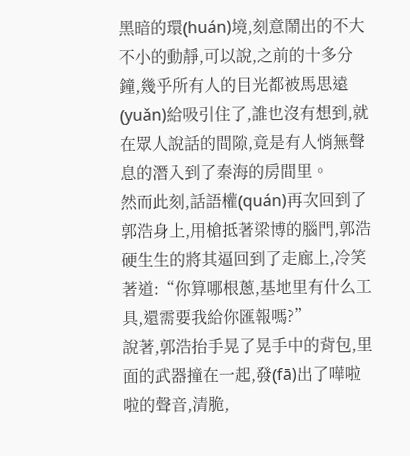黑暗的環(huán)境,刻意鬧出的不大不小的動靜,可以說,之前的十多分鐘,幾乎所有人的目光都被馬思遠(yuǎn)給吸引住了,誰也沒有想到,就在眾人說話的間隙,竟是有人悄無聲息的潛入到了秦海的房間里。
然而此刻,話語權(quán)再次回到了郭浩身上,用槍抵著梁博的腦門,郭浩硬生生的將其逼回到了走廊上,冷笑著道:“你算哪根蔥,基地里有什么工具,還需要我給你匯報嗎?”
說著,郭浩抬手晃了晃手中的背包,里面的武器撞在一起,發(fā)出了嘩啦啦的聲音,清脆,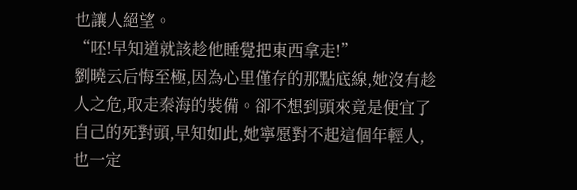也讓人絕望。
“呸!早知道就該趁他睡覺把東西拿走!”
劉曉云后悔至極,因為心里僅存的那點底線,她沒有趁人之危,取走秦海的裝備。卻不想到頭來竟是便宜了自己的死對頭,早知如此,她寧愿對不起這個年輕人,也一定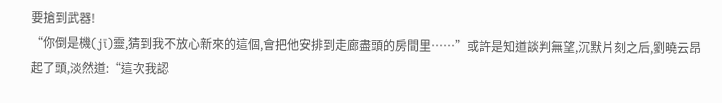要搶到武器!
“你倒是機(jī)靈,猜到我不放心新來的這個,會把他安排到走廊盡頭的房間里……”或許是知道談判無望,沉默片刻之后,劉曉云昂起了頭,淡然道:“這次我認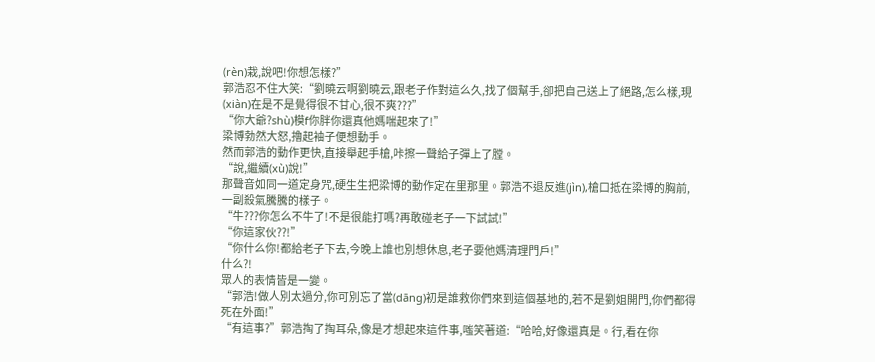(rèn)栽,說吧!你想怎樣?”
郭浩忍不住大笑:“劉曉云啊劉曉云,跟老子作對這么久,找了個幫手,卻把自己送上了絕路,怎么樣,現(xiàn)在是不是覺得很不甘心,很不爽???”
“你大爺?shù)模f你胖你還真他媽喘起來了!”
梁博勃然大怒,擼起袖子便想動手。
然而郭浩的動作更快,直接舉起手槍,咔擦一聲給子彈上了膛。
“說,繼續(xù)說!”
那聲音如同一道定身咒,硬生生把梁博的動作定在里那里。郭浩不退反進(jìn),槍口抵在梁博的胸前,一副殺氣騰騰的樣子。
“牛???你怎么不牛了!不是很能打嗎?再敢碰老子一下試試!”
“你這家伙??!”
“你什么你!都給老子下去,今晚上誰也別想休息,老子要他媽清理門戶!”
什么?!
眾人的表情皆是一變。
“郭浩!做人別太過分,你可別忘了當(dāng)初是誰救你們來到這個基地的,若不是劉姐開門,你們都得死在外面!”
“有這事?”郭浩掏了掏耳朵,像是才想起來這件事,嗤笑著道:“哈哈,好像還真是。行,看在你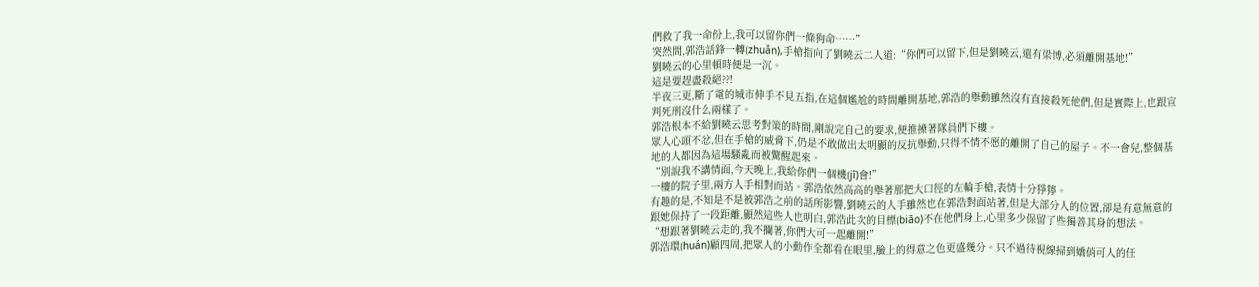們救了我一命份上,我可以留你們一條狗命……”
突然間,郭浩話鋒一轉(zhuǎn),手槍指向了劉曉云二人道:“你們可以留下,但是劉曉云,還有梁博,必須離開基地!”
劉曉云的心里頓時便是一沉。
這是要趕盡殺絕??!
半夜三更,斷了電的城市伸手不見五指,在這個尷尬的時間離開基地,郭浩的舉動雖然沒有直接殺死他們,但是實際上,也跟宣判死刑沒什么兩樣了。
郭浩根本不給劉曉云思考對策的時間,剛說完自己的要求,便推搡著隊員們下樓。
眾人心頭不忿,但在手槍的威脅下,仍是不敢做出太明顯的反抗舉動,只得不情不愿的離開了自己的屋子。不一會兒,整個基地的人都因為這場騷亂而被驚醒起來。
“別說我不講情面,今天晚上,我給你們一個機(jī)會!”
一樓的院子里,兩方人手相對而站。郭浩依然高高的舉著那把大口徑的左輪手槍,表情十分猙獰。
有趣的是,不知是不是被郭浩之前的話所影響,劉曉云的人手雖然也在郭浩對面站著,但是大部分人的位置,卻是有意無意的跟她保持了一段距離,顯然這些人也明白,郭浩此次的目標(biāo)不在他們身上,心里多少保留了些獨善其身的想法。
“想跟著劉曉云走的,我不攔著,你們大可一起離開!”
郭浩環(huán)顧四周,把眾人的小動作全都看在眼里,臉上的得意之色更盛幾分。只不過待視線掃到嬌俏可人的任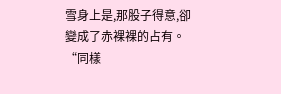雪身上是,那股子得意,卻變成了赤裸裸的占有。
“同樣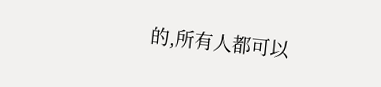的,所有人都可以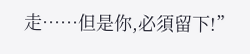走……但是你,必須留下!”